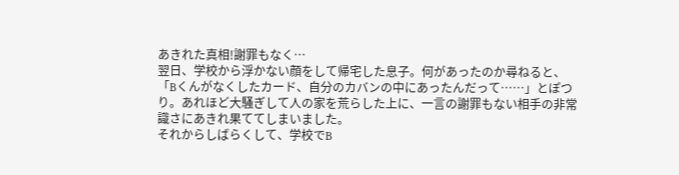あきれた真相!謝罪もなく…
翌日、学校から浮かない顔をして帰宅した息子。何があったのか尋ねると、「Bくんがなくしたカード、自分のカバンの中にあったんだって……」とぽつり。あれほど大騒ぎして人の家を荒らした上に、一言の謝罪もない相手の非常識さにあきれ果ててしまいました。
それからしばらくして、学校でB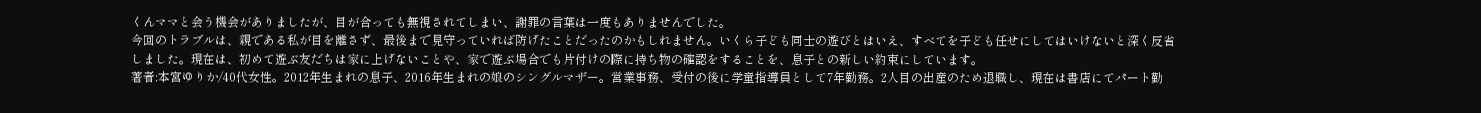くんママと会う機会がありましたが、目が合っても無視されてしまい、謝罪の言葉は一度もありませんでした。
今回のトラブルは、親である私が目を離さず、最後まで見守っていれば防げたことだったのかもしれません。いくら子ども同士の遊びとはいえ、すべてを子ども任せにしてはいけないと深く反省しました。現在は、初めて遊ぶ友だちは家に上げないことや、家で遊ぶ場合でも片付けの際に持ち物の確認をすることを、息子との新しい約束にしています。
著者:本宮ゆりか/40代女性。2012年生まれの息子、2016年生まれの娘のシングルマザー。営業事務、受付の後に学童指導員として7年勤務。2人目の出産のため退職し、現在は書店にてパート勤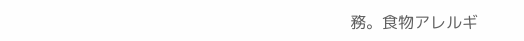務。食物アレルギ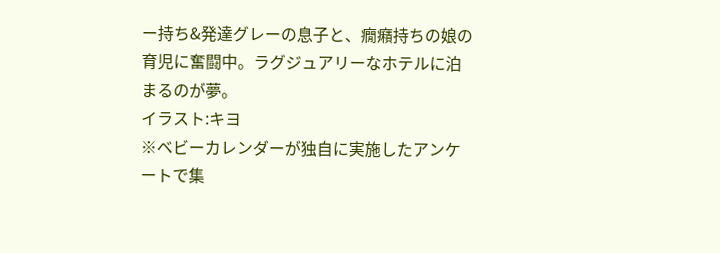ー持ち&発達グレーの息子と、癇癪持ちの娘の育児に奮闘中。ラグジュアリーなホテルに泊まるのが夢。
イラスト:キヨ
※ベビーカレンダーが独自に実施したアンケートで集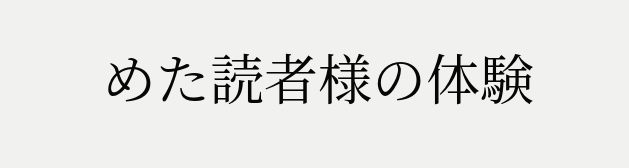めた読者様の体験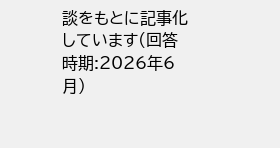談をもとに記事化しています(回答時期:2026年6月)